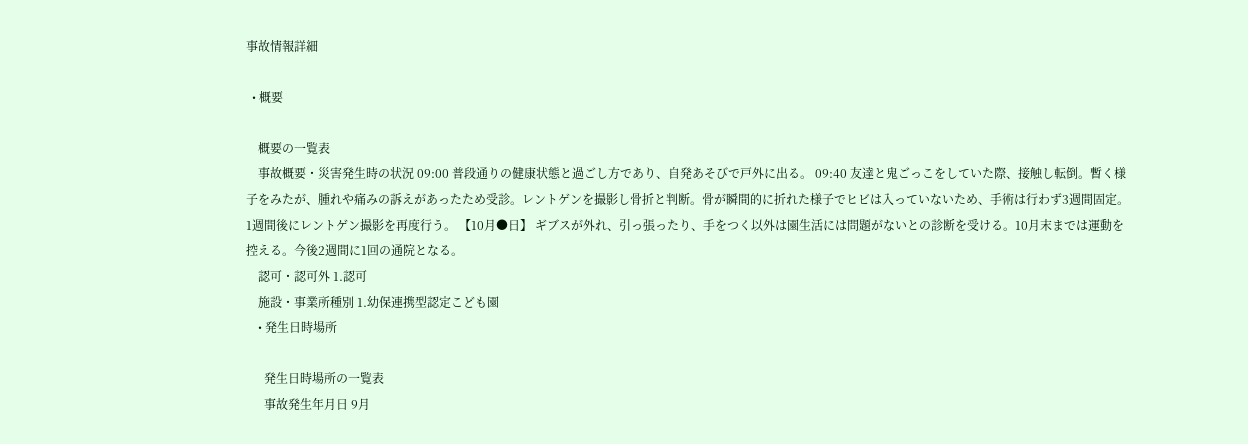事故情報詳細

  • 概要

    概要の一覧表
    事故概要・災害発生時の状況 09:00 普段通りの健康状態と過ごし方であり、自発あそびで戸外に出る。 09:40 友達と鬼ごっこをしていた際、接触し転倒。暫く様子をみたが、腫れや痛みの訴えがあったため受診。レントゲンを撮影し骨折と判断。骨が瞬間的に折れた様子でヒビは入っていないため、手術は行わず3週間固定。1週間後にレントゲン撮影を再度行う。 【10月●日】 ギブスが外れ、引っ張ったり、手をつく以外は園生活には問題がないとの診断を受ける。10月末までは運動を控える。今後2週間に1回の通院となる。
    認可・認可外 1.認可
    施設・事業所種別 1.幼保連携型認定こども園
    • 発生日時場所

      発生日時場所の一覧表
      事故発生年月日 9月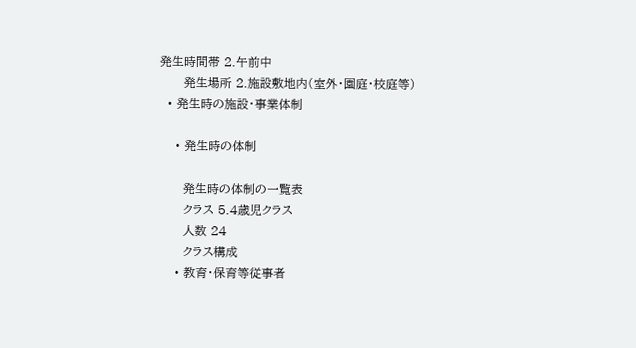発生時間帯 2.午前中
      発生場所 2.施設敷地内(室外・園庭・校庭等)
  • 発生時の施設・事業体制

    • 発生時の体制

      発生時の体制の一覧表
      クラス 5.4歳児クラス
      人数 24
      クラス構成
    • 教育・保育等従事者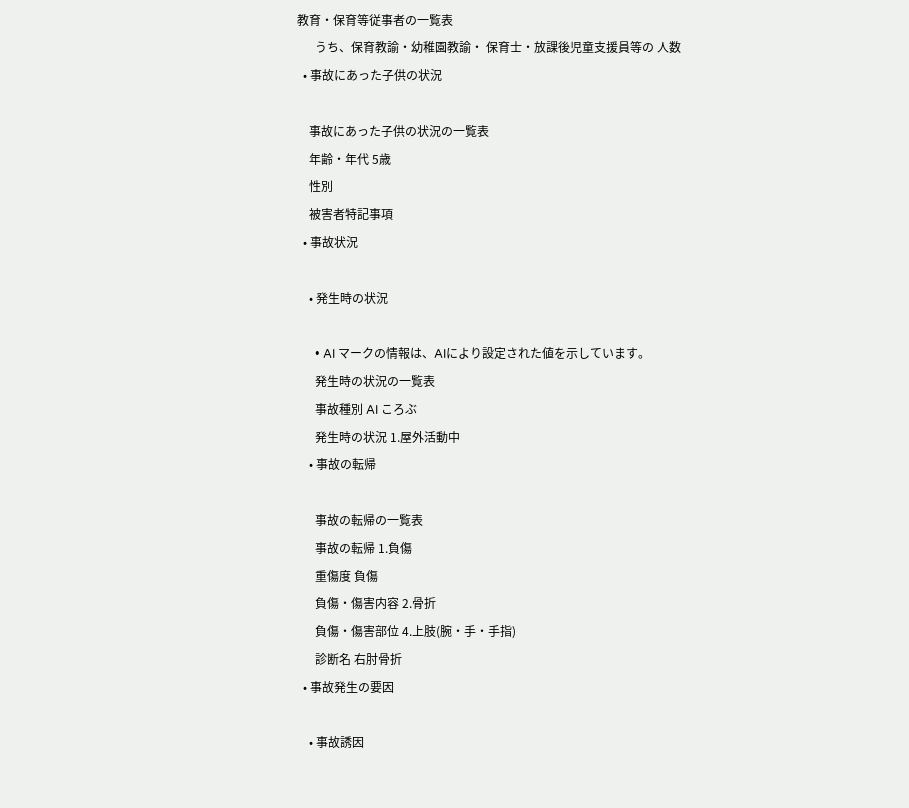教育・保育等従事者の一覧表
      うち、保育教諭・幼稚園教諭・ 保育士・放課後児童支援員等の 人数
  • 事故にあった子供の状況

    事故にあった子供の状況の一覧表
    年齢・年代 5歳
    性別
    被害者特記事項
  • 事故状況

    • 発生時の状況

      • AI マークの情報は、AIにより設定された値を示しています。
      発生時の状況の一覧表
      事故種別 AI ころぶ
      発生時の状況 1.屋外活動中
    • 事故の転帰

      事故の転帰の一覧表
      事故の転帰 1.負傷
      重傷度 負傷
      負傷・傷害内容 2.骨折
      負傷・傷害部位 4.上肢(腕・手・手指)
      診断名 右肘骨折
  • 事故発生の要因

    • 事故誘因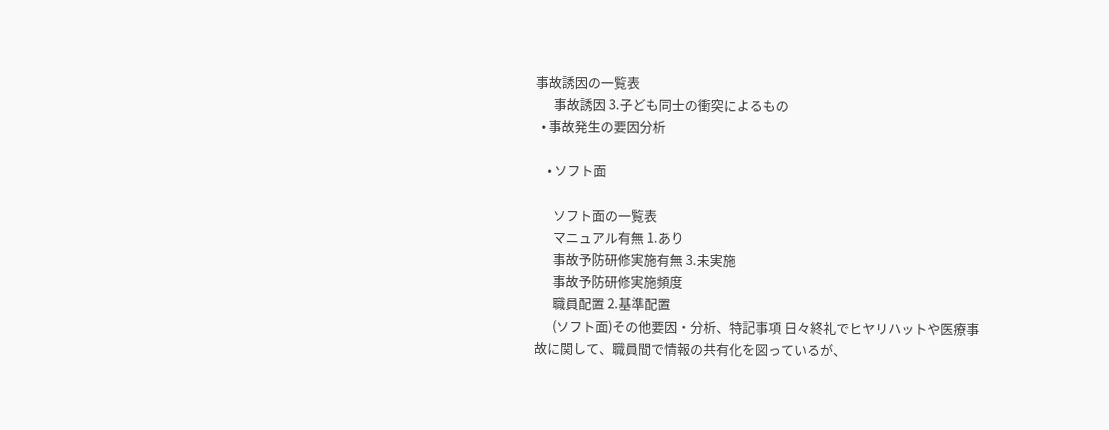事故誘因の一覧表
      事故誘因 3.子ども同士の衝突によるもの
  • 事故発生の要因分析

    • ソフト面

      ソフト面の一覧表
      マニュアル有無 1.あり
      事故予防研修実施有無 3.未実施
      事故予防研修実施頻度
      職員配置 2.基準配置
      (ソフト面)その他要因・分析、特記事項 日々終礼でヒヤリハットや医療事故に関して、職員間で情報の共有化を図っているが、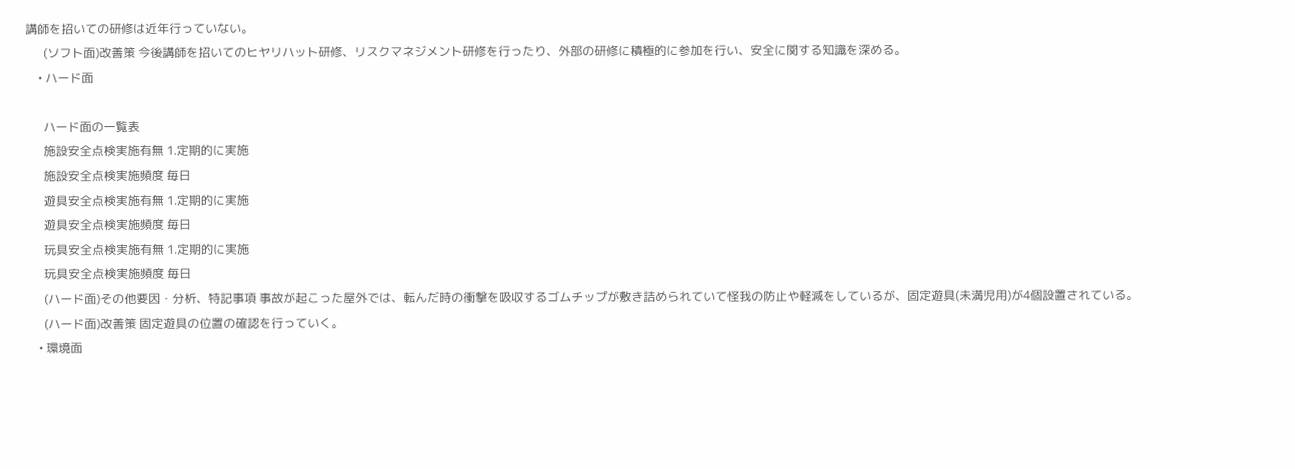講師を招いての研修は近年行っていない。
      (ソフト面)改善策 今後講師を招いてのヒヤリハット研修、リスクマネジメント研修を行ったり、外部の研修に積極的に参加を行い、安全に関する知識を深める。
    • ハード面

      ハード面の一覧表
      施設安全点検実施有無 1.定期的に実施
      施設安全点検実施頻度 毎日
      遊具安全点検実施有無 1.定期的に実施
      遊具安全点検実施頻度 毎日
      玩具安全点検実施有無 1.定期的に実施
      玩具安全点検実施頻度 毎日
      (ハード面)その他要因・分析、特記事項 事故が起こった屋外では、転んだ時の衝撃を吸収するゴムチップが敷き詰められていて怪我の防止や軽減をしているが、固定遊具(未満児用)が4個設置されている。
      (ハード面)改善策 固定遊具の位置の確認を行っていく。
    • 環境面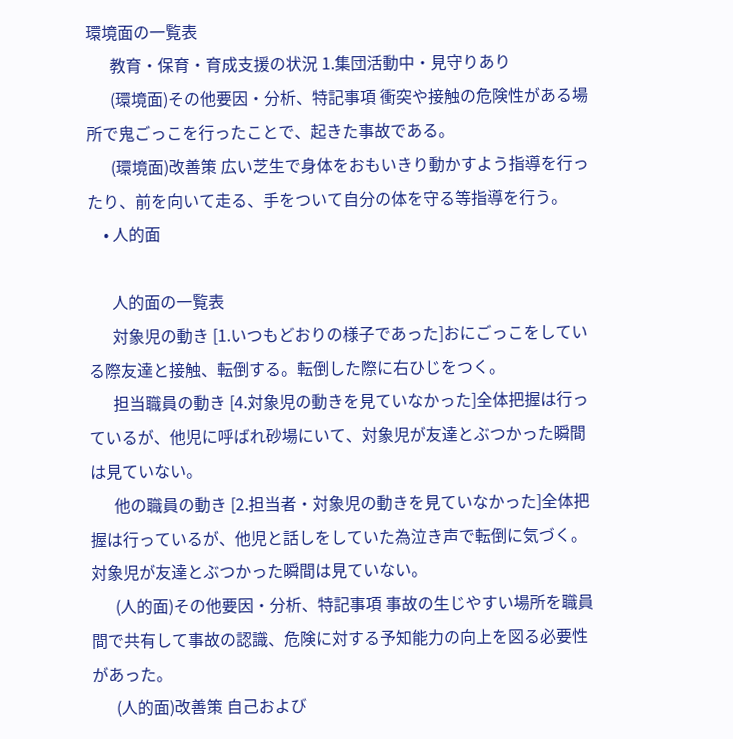環境面の一覧表
      教育・保育・育成支援の状況 1.集団活動中・見守りあり
      (環境面)その他要因・分析、特記事項 衝突や接触の危険性がある場所で鬼ごっこを行ったことで、起きた事故である。
      (環境面)改善策 広い芝生で身体をおもいきり動かすよう指導を行ったり、前を向いて走る、手をついて自分の体を守る等指導を行う。
    • 人的面

      人的面の一覧表
      対象児の動き [1.いつもどおりの様子であった]おにごっこをしている際友達と接触、転倒する。転倒した際に右ひじをつく。
      担当職員の動き [4.対象児の動きを見ていなかった]全体把握は行っているが、他児に呼ばれ砂場にいて、対象児が友達とぶつかった瞬間は見ていない。
      他の職員の動き [2.担当者・対象児の動きを見ていなかった]全体把握は行っているが、他児と話しをしていた為泣き声で転倒に気づく。対象児が友達とぶつかった瞬間は見ていない。
      (人的面)その他要因・分析、特記事項 事故の生じやすい場所を職員間で共有して事故の認識、危険に対する予知能力の向上を図る必要性があった。
      (人的面)改善策 自己および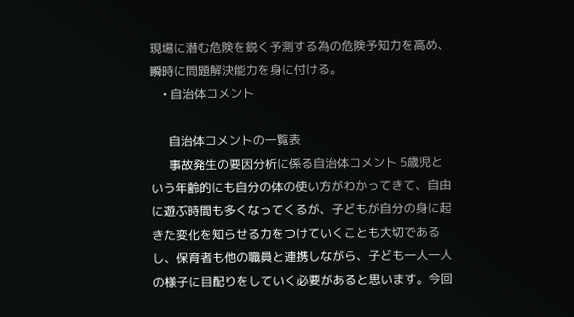現場に潜む危険を鋭く予測する為の危険予知力を高め、瞬時に問題解決能力を身に付ける。
    • 自治体コメント

      自治体コメントの一覧表
      事故発生の要因分析に係る自治体コメント 5歳児という年齢的にも自分の体の使い方がわかってきて、自由に遊ぶ時間も多くなってくるが、子どもが自分の身に起きた変化を知らせる力をつけていくことも大切であるし、保育者も他の職員と連携しながら、子ども一人一人の様子に目配りをしていく必要があると思います。今回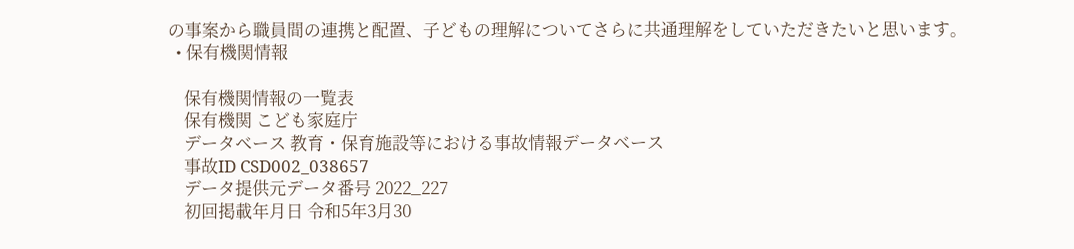の事案から職員間の連携と配置、子どもの理解についてさらに共通理解をしていただきたいと思います。
  • 保有機関情報

    保有機関情報の一覧表
    保有機関 こども家庭庁
    データベース 教育・保育施設等における事故情報データベース
    事故ID CSD002_038657
    データ提供元データ番号 2022_227
    初回掲載年月日 令和5年3月30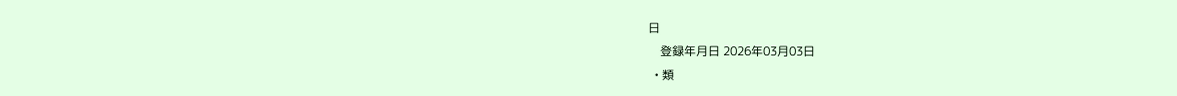日
    登録年月日 2026年03月03日
  • 類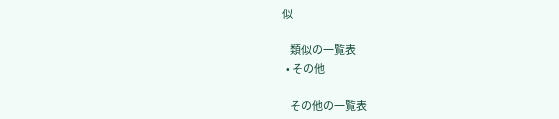似

    類似の一覧表
  • その他

    その他の一覧表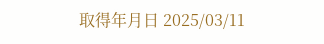取得年月日 2025/03/11